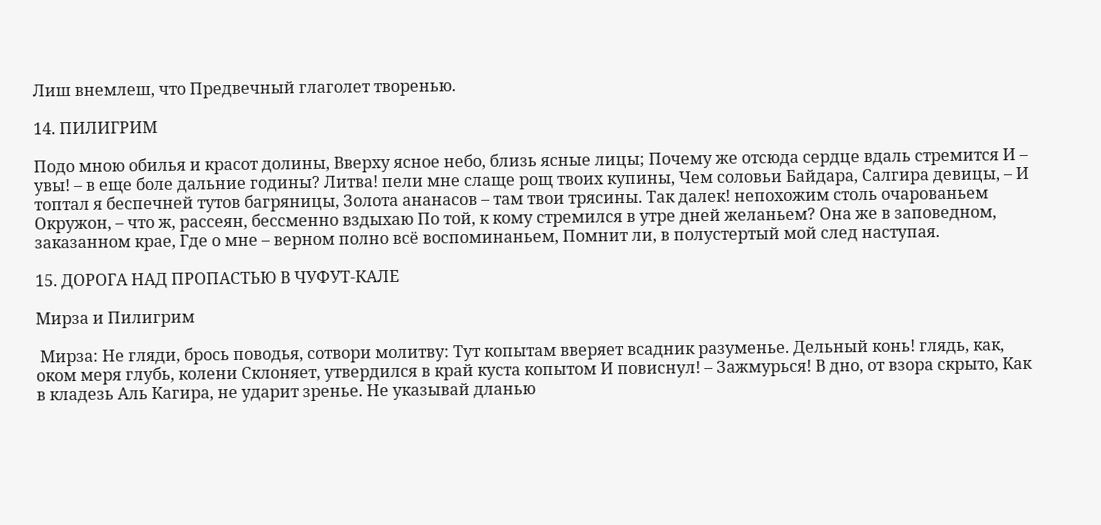Лиш внемлеш, что Предвечный глаголет творенью.

14. ПИЛИГРИМ

Подо мною обилья и красот долины, Вверху ясное небо, близь ясные лицы; Почему же отсюда сердце вдаль стремится И – увы! – в еще боле дальние годины? Литва! пели мне слаще рощ твоих купины, Чем соловьи Байдара, Салгира девицы, – И топтал я беспечней тутов багряницы, Золота ананасов – там твои трясины. Так далек! непохожим столь очарованьем Окружон, – что ж, рассеян, бессменно вздыхаю По той, к кому стремился в утре дней желаньем? Она же в заповедном, заказанном крае, Где о мне – верном полно всё воспоминаньем, Помнит ли, в полустертый мой след наступая.

15. ДОРОГА НАД ПРОПАСТЬЮ В ЧУФУТ-КАЛЕ

Мирза и Пилигрим

 Мирза: Не гляди, брось поводья, сотвори молитву: Тут копытам вверяет всадник разуменье. Дельный конь! глядь, как, оком меря глубь, колени Склоняет, утвердился в край куста копытом И повиснул! – Зажмурься! В дно, от взора скрыто, Как в кладезь Аль Кагира, не ударит зренье. Не указывай дланью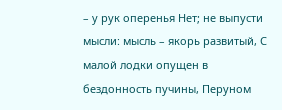– у рук оперенья Нет; не выпусти мысли: мысль – якорь развитый, С малой лодки опущен в бездонность пучины, Перуном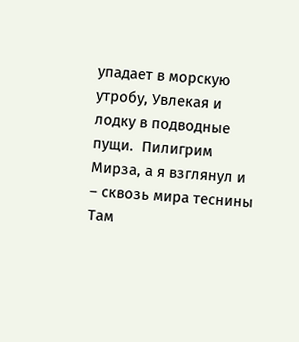упадает в морскую утробу, Увлекая и лодку в подводные пущи.  Пилигрим Мирза, а я взглянул и – сквозь мира теснины Там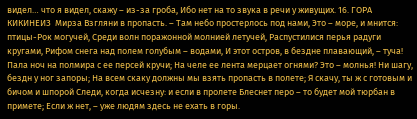видел… что я видел, скажу – из-за гроба, Ибо нет на то звука в речи у живущих. 16. ГОРА КИКИНЕИЗ  Мирза Взгляни в пропасть. – Там небо простерлось под нами, Это – море, и мнится: птицы-Рок могучей, Среди волн поражонной молнией летучей, Распустилися перья радуги кругами, Рифом снега над полем голубым – водами, И этот остров, в бездне плавающий, – туча! Пала ноч на полмира с ее персей кручи; На челе ее лента мерцает огнями? Это – молнья! Ни шагу, бездн у ног запоры; На всем скаку должны мы взять пропасть в полете; Я скачу, ты ж с готовым и бичом и шпорой Следи, когда исчезну: и если в пролете Блеснет перо – то будет мой тюрбан в примете; Если ж нет, – уже людям здесь не ехать в горы.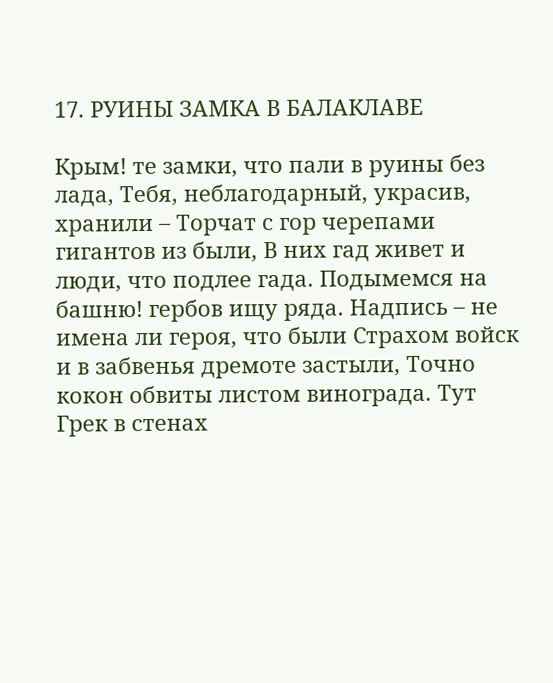17. РУИНЫ ЗАМКА В БАЛАКЛАВЕ

Крым! те замки, что пали в руины без лада, Тебя, неблагодарный, украсив, хранили – Торчат с гор черепами гигантов из были, В них гад живет и люди, что подлее гада. Подымемся на башню! гербов ищу ряда. Надпись – не имена ли героя, что были Страхом войск и в забвенья дремоте застыли, Точно кокон обвиты листом винограда. Тут Грек в стенах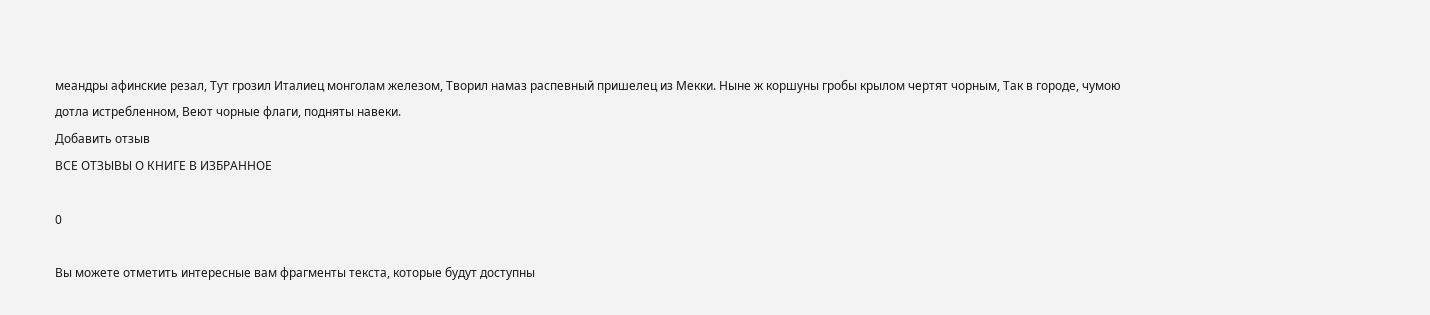меандры афинские резал, Тут грозил Италиец монголам железом, Творил намаз распевный пришелец из Мекки. Ныне ж коршуны гробы крылом чертят чорным, Так в городе, чумою дотла истребленном, Веют чорные флаги, подняты навеки.
Добавить отзыв
ВСЕ ОТЗЫВЫ О КНИГЕ В ИЗБРАННОЕ

0

Вы можете отметить интересные вам фрагменты текста, которые будут доступны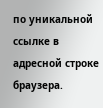по уникальной ссылке в адресной строке браузера.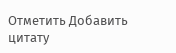Отметить Добавить цитату